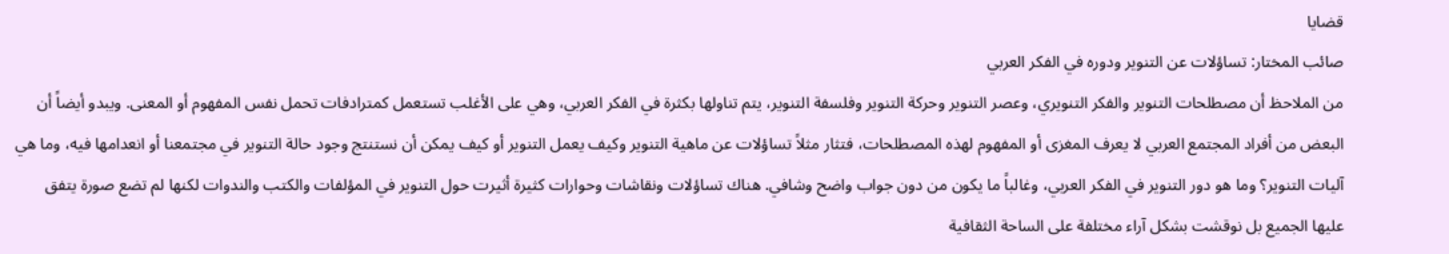قضايا
صائب المختار: تساؤلات عن التنوير ودوره في الفكر العربي
من الملاحظ أن مصطلحات التنوير والفكر التنويري، وعصر التنوير وحركة التنوير وفلسفة التنوير، يتم تناولها بكثرة في الفكر العربي، وهي على الأغلب تستعمل كمترادفات تحمل نفس المفهوم أو المعنى. ويبدو أيضاً أن البعض من أفراد المجتمع العربي لا يعرف المغزى أو المفهوم لهذه المصطلحات، فتثار مثلاً تساؤلات عن ماهية التنوير وكيف يعمل التنوير أو كيف يمكن أن نستنتج وجود حالة التنوير في مجتمعنا أو انعدامها فيه، وما هي آليات التنوير؟ وما هو دور التنوير في الفكر العربي، وغالباً ما يكون من دون جواب واضح وشافي. هناك تساؤلات ونقاشات وحوارات كثيرة أثيرت حول التنوير في المؤلفات والكتب والندوات لكنها لم تضع صورة يتفق عليها الجميع بل نوقشت بشكل آراء مختلفة على الساحة الثقافية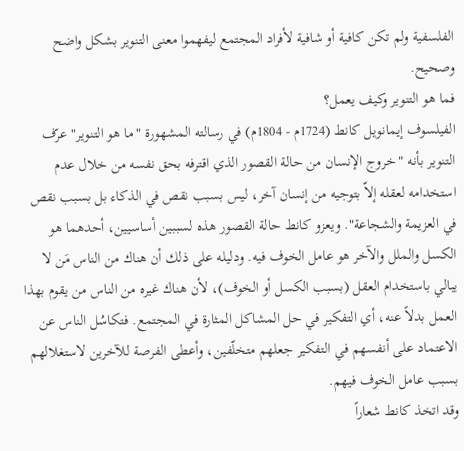الفلسفية ولم تكن كافية أو شافية لأفراد المجتمع ليفهموا معنى التنوير بشكل واضح وصحيح.
فما هو التنوير وكيف يعمل؟
الفيلسوف إيمانويل كانط (1724م - 1804م) في رسالته المشهورة "ما هو التنوير" عرّف التنوير بأنه "خروج الإنسان من حالة القصور الذي اقترفه بحق نفسه من خلال عدم استخدامه لعقله إلاّ بتوجيه من إنسان آخر، ليس بسبب نقص في الذكاء بل بسبب نقص في العزيمة والشجاعة". ويعزو كانط حالة القصور هذه لسببين أساسيين، أحدهما هو الكسل والملل والآخر هو عامل الخوف فيه. ودليله على ذلك أن هناك من الناس مَن لا يبالي باستخدام العقل (بسبب الكسل أو الخوف)، لأن هناك غيره من الناس من يقوم بهذا العمل بدلاً عنه، أي التفكير في حل المشاكل المثارة في المجتمع. فتكاسُل الناس عن الاعتماد على أنفسهم في التفكير جعلهم متخلّفين، وأعطى الفرصة للآخرين لاستغلالهم بسبب عامل الخوف فيهم.
وقد اتخذ كانط شعاراً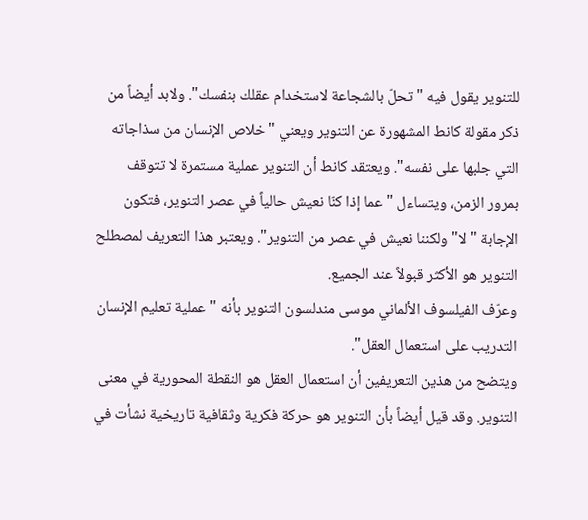للتنوير يقول فيه " تحلّ بالشجاعة لاستخدام عقلك بنفسك". ولابد أيضاً من ذكر مقولة كانط المشهورة عن التنوير ويعني "خلاص الإنسان من سذاجاته التي جلبها على نفسه". ويعتقد كانط أن التنوير عملية مستمرة لا تتوقف بمرور الزمن، ويتساءل "عما إذا كنّا نعيش حالياً في عصر التنوير، فتكون الإجابة "لا" ولكننا نعيش في عصر من التنوير". ويعتبر هذا التعريف لمصطلح التنوير هو الأكثر قبولاً عند الجميع.
وعرّف الفيلسوف الألماني موسى مندلسون التنوير بأنه "عملية تعليم الإنسان التدريب على استعمال العقل".
ويتضح من هذين التعريفين أن استعمال العقل هو النقطة المحورية في معنى التنوير. وقد قيل أيضاً بأن التنوير هو حركة فكرية وثقافية تاريخية نشأت في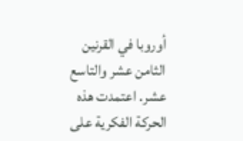أوروبا في القرنين الثامن عشر والتاسع عشر. اعتمدت هذه الحركة الفكرية على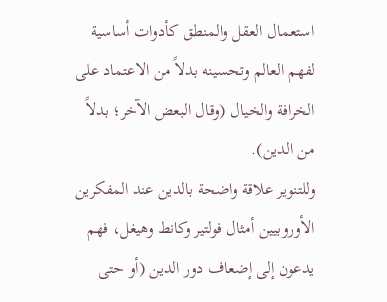استعمال العقل والمنطق كأدوات أساسية لفهم العالم وتحسينه بدلاً من الاعتماد على الخرافة والخيال (وقال البعض الآخر؛ بدلاً من الدين).
وللتنوير علاقة واضحة بالدين عند المفكرين الأوروبيين أمثال فولتير وكانط وهيغل، فهم يدعون إلى إضعاف دور الدين (أو حتى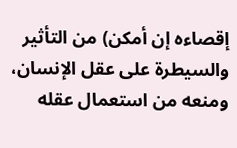إقصاءه إن أمكن) من التأثير والسيطرة على عقل الإنسان، ومنعه من استعمال عقله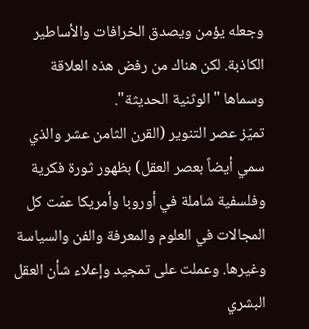وجعله يؤمن ويصدق الخرافات والأساطير الكاذبة. لكن هناك من رفض هذه العلاقة وسماها "الوثنية الحديثة".
تميّز عصر التنوير (القرن الثامن عشر والذي سمي أيضاً بعصر العقل) بظهور ثورة فكرية وفلسفية شاملة في أوروبا وأمريكا عمّت كل المجالات في العلوم والمعرفة والفن والسياسة وغيرها. وعملت على تمجيد وإعلاء شأن العقل البشري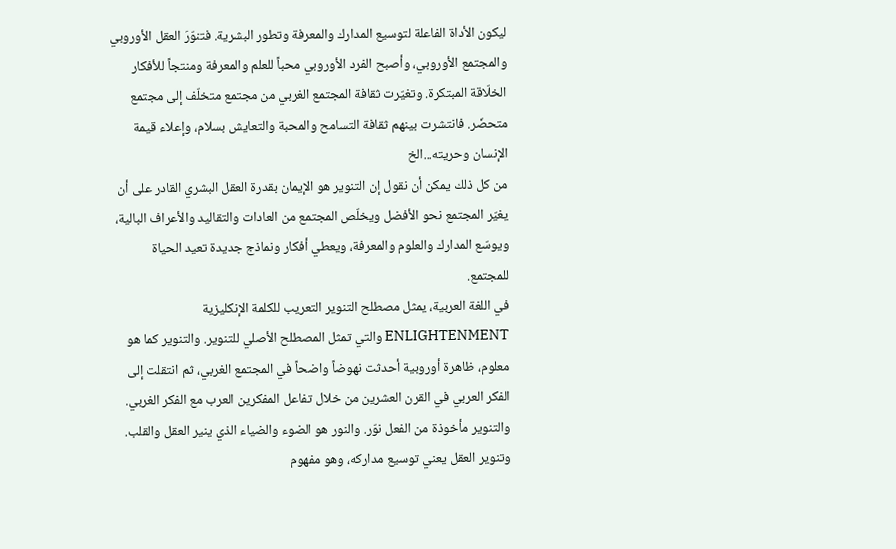ليكون الأداة الفاعلة لتوسيع المدارك والمعرفة وتطور البشرية. فتنوّرَ العقل الأوروبي والمجتمع الأوروبي، وأصبح الفرد الأوروبي محباً للعلم والمعرفة ومنتجاً للأفكار الخلّاقة المبتكرة. وتغيّرت ثقافة المجتمع الغربي من مجتمع متخلّف إلى مجتمع متحضّر. فانتشرت بينهم ثقافة التسامح والمحبة والتعايش بسلام، وإعلاء قيمة الإنسان وحريته...الخ
من كل ذلك يمكن أن نقول إن التنوير هو الإيمان بقدرة العقل البشري القادر على أن يغيّر المجتمع نحو الأفضل ويخلّص المجتمع من العادات والتقاليد والأعراف البالية، ويوسّع المدارك والعلوم والمعرفة، ويعطي أفكار ونماذج جديدة تعيد الحياة للمجتمع.
في اللغة العربية، يمثل مصطلح التنوير التعريب للكلمة الإنكليزية ENLIGHTENMENT والتي تمثل المصطلح الأصلي للتنوير. والتنوير كما هو معلوم، ظاهرة أوروبية أحدثت نهوضاً واضحاً في المجتمع الغربي، ثم انتقلت إلى الفكر العربي في القرن العشرين من خلال تفاعل المفكرين العرب مع الفكر الغربي. والتنوير مأخوذة من الفعل نوّر. والنور هو الضوء والضياء الذي ينير العقل والقلب. وتنوير العقل يعني توسيع مداركه، وهو مفهوم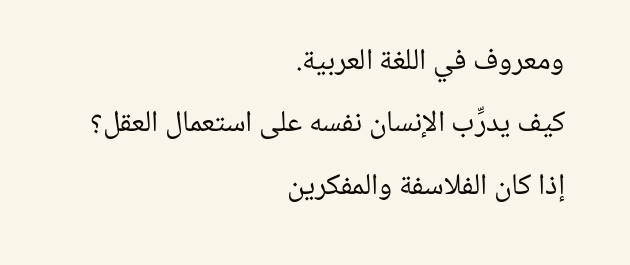ومعروف في اللغة العربية.
كيف يدرِّب الإنسان نفسه على استعمال العقل؟
إذا كان الفلاسفة والمفكرين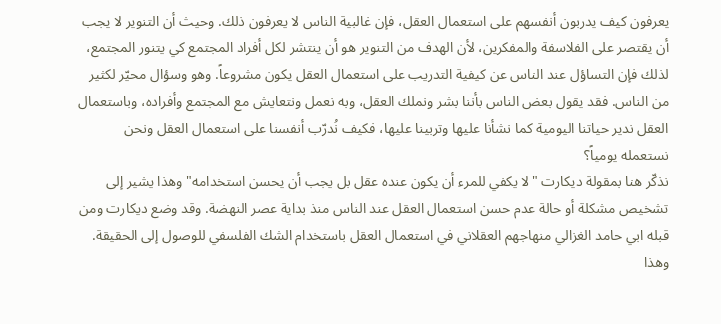يعرفون كيف يدربون أنفسهم على استعمال العقل، فإن غالبية الناس لا يعرفون ذلك. وحيث أن التنوير لا يجب أن يقتصر على الفلاسفة والمفكرين، لأن الهدف من التنوير هو أن ينتشر لكل أفراد المجتمع كي يتنور المجتمع، لذلك فإن التساؤل عند الناس عن كيفية التدريب على استعمال العقل يكون مشروعاً. وهو وسؤال محيّر لكثير من الناس. فقد يقول بعض الناس بأننا بشر ونملك العقل، وبه نعمل ونتعايش مع المجتمع وأفراده، وباستعمال العقل ندير حياتنا اليومية كما نشأنا عليها وتربينا عليها، فكيف نُدرّب أنفسنا على استعمال العقل ونحن نستعمله يومياً؟
نذكّر هنا بمقولة ديكارت "لا يكفي للمرء أن يكون عنده عقل بل يجب أن يحسن استخدامه" وهذا يشير إلى تشخيص مشكلة أو حالة عدم حسن استعمال العقل عند الناس منذ بداية عصر النهضة. وقد وضع ديكارت ومن قبله ابي حامد الغزالي منهاجهم العقلاني في استعمال العقل باستخدام الشك الفلسفي للوصول إلى الحقيقة. وهذا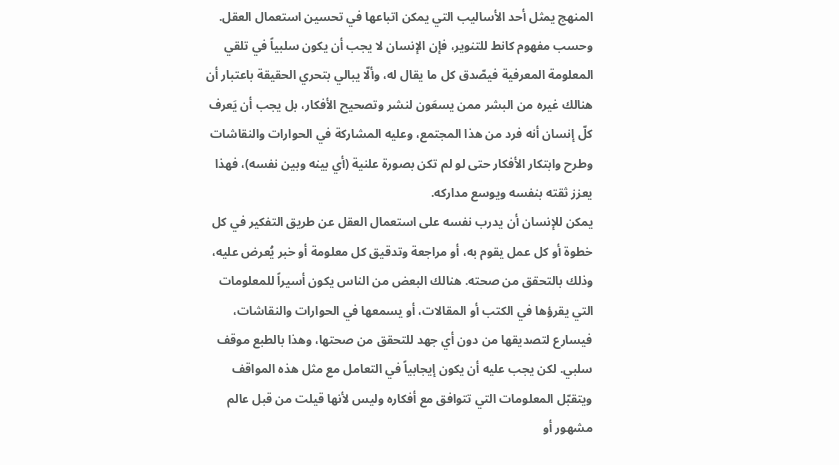المنهج يمثل أحد الأساليب التي يمكن اتباعها في تحسين استعمال العقل. وحسب مفهوم كانط للتنوير، فإن الإنسان لا يجب أن يكون سلبياً في تلقي المعلومة المعرفية فيصّدق كل ما يقال له، وألّا يبالي بتحري الحقيقة باعتبار أن هنالك غيره من البشر ممن يسعَون لنشر وتصحيح الأفكار، بل يجب أن يَعرف كلّ إنسان أنه فرد من هذا المجتمع، وعليه المشاركة في الحوارات والنقاشات وطرح وابتكار الأفكار حتى لو لم تكن بصورة علنية (أي بينه وبين نفسه)، فهذا يعزز ثقته بنفسه ويوسع مداركه.
يمكن للإنسان أن يدرب نفسه على استعمال العقل عن طريق التفكير في كل خطوة أو كل عمل يقوم به، أو مراجعة وتدقيق كل معلومة أو خبر يُعرض عليه، وذلك بالتحقق من صحته. هنالك البعض من الناس يكون أسيراً للمعلومات التي يقرؤها في الكتب أو المقالات، أو يسمعها في الحوارات والنقاشات، فيسارع لتصديقها من دون أي جهد للتحقق من صحتها، وهذا بالطبع موقف سلبي. لكن يجب عليه أن يكون إيجابياً في التعامل مع مثل هذه المواقف ويتقبّل المعلومات التي تتوافق مع أفكاره وليس لأنها قيلت من قبل عالم مشهور أو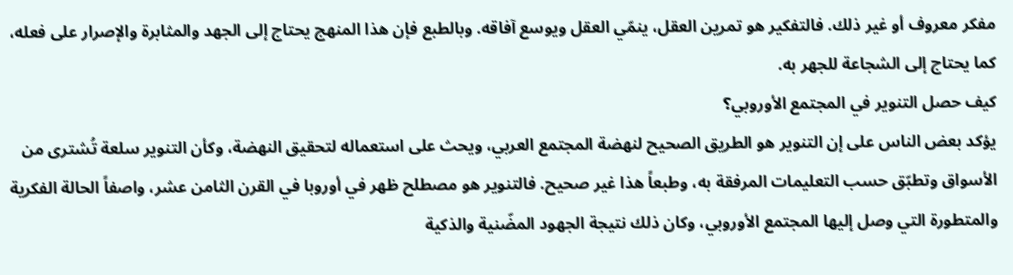مفكر معروف أو غير ذلك. فالتفكير هو تمرين العقل، ينمّي العقل ويوسع آفاقه. وبالطبع فإن هذا المنهج يحتاج إلى الجهد والمثابرة والإصرار على فعله، كما يحتاج إلى الشجاعة للجهر به.
كيف حصل التنوير في المجتمع الأوروبي؟
يؤكد بعض الناس على إن التنوير هو الطريق الصحيح لنهضة المجتمع العربي، ويحث على استعماله لتحقيق النهضة، وكأن التنوير سلعة تُشترى من الأسواق وتطبّق حسب التعليمات المرفقة به، وطبعاً هذا غير صحيح. فالتنوير هو مصطلح ظهر في أوروبا في القرن الثامن عشر، واصفاً الحالة الفكرية والمتطورة التي وصل إليها المجتمع الأوروبي، وكان ذلك نتيجة الجهود المضّنية والذكية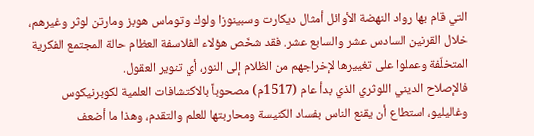التي قام بها رواد النهضة الأوائل أمثال ديكارت وسبينوزا ولوك وتوماس هوبز ومارتن لوثر وغيرهم، خلال القرنين السادس عشر والسابع عشر. فقد شخّص هؤلاء الفلاسفة العظام حالة المجتمع الفكرية المتخلّفة وعملوا على تغييرها لإخراجهم من الظلام إلى النور، أي تنوير العقول.
فالإصلاح الديني اللوثري الذي بدأ عام (1517م) مصحوباً بالاكتشافات العلمية لكوبرنيكوس وغاليليو، استطاع أن يقنع الناس بفساد الكنيسة ومحاربتها للعلم والتقدم، وهذا ما أضعف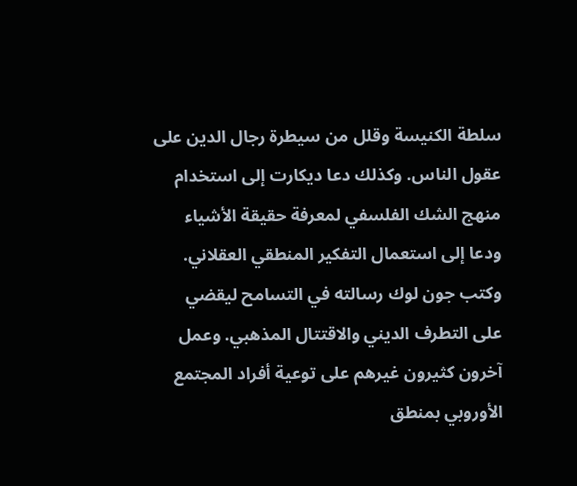سلطة الكنيسة وقلل من سيطرة رجال الدين على عقول الناس. وكذلك دعا ديكارت إلى استخدام منهج الشك الفلسفي لمعرفة حقيقة الأشياء ودعا إلى استعمال التفكير المنطقي العقلاني. وكتب جون لوك رسالته في التسامح ليقضي على التطرف الديني والاقتتال المذهبي. وعمل آخرون كثيرون غيرهم على توعية أفراد المجتمع الأوروبي بمنطق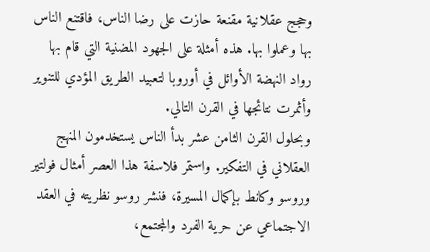وحجج عقلانية مقنعة حازت على رضا الناس، فاقتنع الناس بها وعملوا بها. هذه أمثلة على الجهود المضنية التي قام بها رواد النهضة الأوائل في أوروبا لتعبيد الطريق المؤدي للتنوير وأثمرت نتائجها في القرن التالي.
وبحلول القرن الثامن عشر بدأ الناس يستخدمون المنهج العقلاني في التفكير. واستمر فلاسفة هذا العصر أمثال فولتير وروسو وكانط بإكمال المسيرة، فنشر روسو نظريته في العقد الاجتماعي عن حرية الفرد والمجتمع،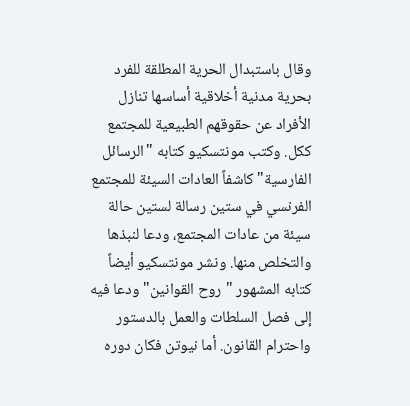وقال باستبدال الحرية المطلقة للفرد بحرية مدنية أخلاقية أساسها تنازل الأفراد عن حقوقهم الطبيعية للمجتمع ككل. وكتب مونتسكيو كتابه "الرسائل الفارسية" كاشفاً العادات السيئة للمجتمع الفرنسي في ستين رسالة لستين حالة سيئة من عادات المجتمع، ودعا لنبذها والتخلص منها. ونشر مونتسكيو أيضاً كتابه المشهور "روح القوانين" ودعا فيه إلى فصل السلطات والعمل بالدستور واحترام القانون. أما نيوتن فكان دوره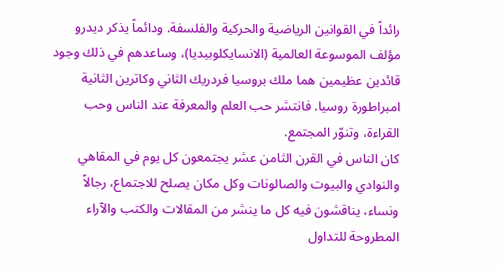رائداً في القوانين الرياضية والحركية والفلسفة. ودائماً يذكر ديدرو مؤلف الموسوعة العالمية (الانسايكلوبيديا)، وساعدهم في ذلك وجود قائدين عظيمين هما ملك بروسيا فردريك الثاني وكاترين الثانية امبراطورة روسيا. فانتشر حب العلم والمعرفة عند الناس وحب القراءة، وتنوّر المجتمع.
كان الناس في القرن الثامن عشر يجتمعون كل يوم في المقاهي والنوادي والبيوت والصالونات وكل مكان يصلح للاجتماع، رجالاً ونساء، يناقشون فيه كل ما ينشر من المقالات والكتب والآراء المطروحة للتداول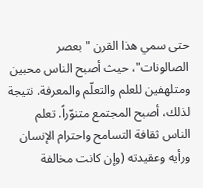حتى سمي هذا القرن "بعصر الصالونات"، حيث أصبح الناس محبين ومتلهفين للعلم والتعلّم والمعرفة. نتيجة لذلك، أصبح المجتمع متنوّراً. تعلم الناس ثقافة التسامح واحترام الإنسان ورأيه وعقيدته (وإن كانت مخالفة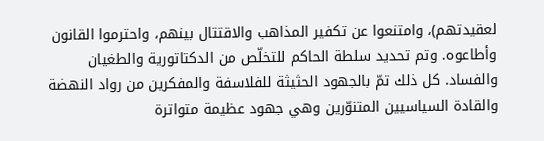لعقيدتهم)، وامتنعوا عن تكفير المذاهب والاقتتال بينهم، واحترموا القانون وأطاعوه. وتم تحديد سلطة الحاكم للتخلّص من الدكتاتورية والطغيان والفساد. كل ذلك تمّ بالجهود الحثيثة للفلاسفة والمفكرين من رواد النهضة والقادة السياسيين المتنوّرين وهي جهود عظيمة متواترة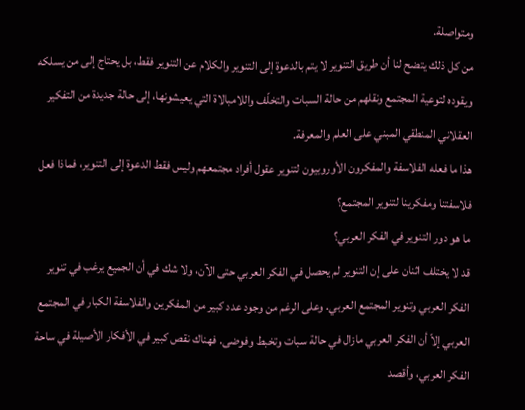ومتواصلة.
من كل ذلك يتضح لنا أن طريق التنوير لا يتم بالدعوة إلى التنوير والكلام عن التنوير فقط، بل يحتاج إلى من يسلكه ويقوده لتوعية المجتمع ونقلهم من حالة السبات والتخلّف واللامبالاة التي يعيشونها، إلى حالة جديدة من التفكير العقلاني المنطقي المبني على العلم والمعرفة.
هذا ما فعله الفلاسفة والمفكرون الأوروبيون لتنوير عقول أفراد مجتمعهم وليس فقط الدعوة إلى التنوير، فماذا فعل فلاسفتنا ومفكرينا لتنوير المجتمع؟
ما هو دور التنوير في الفكر العربي؟
قد لا يختلف اثنان على إن التنوير لم يحصل في الفكر العربي حتى الآن، ولا شك في أن الجميع يرغب في تنوير الفكر العربي وتنوير المجتمع العربي. وعلى الرغم من وجود عدد كبير من المفكرين والفلاسفة الكبار في المجتمع العربي إلاّ أن الفكر العربي مازال في حالة سبات وتخبط وفوضى. فهناك نقص كبير في الأفكار الأصيلة في ساحة الفكر العربي، وأقصد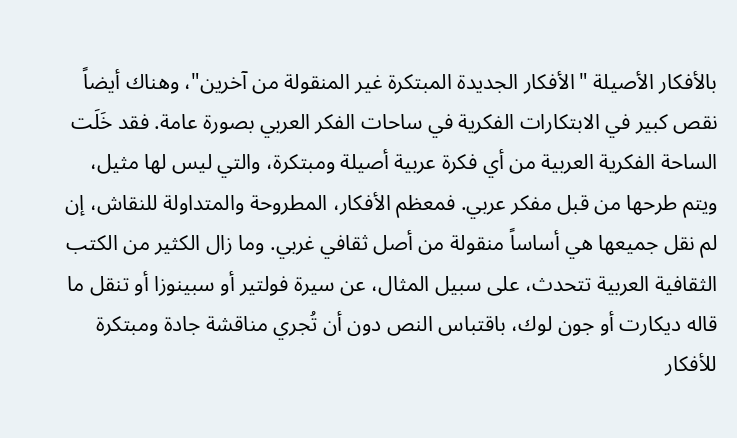بالأفكار الأصيلة "الأفكار الجديدة المبتكرة غير المنقولة من آخرين"، وهناك أيضاً نقص كبير في الابتكارات الفكرية في ساحات الفكر العربي بصورة عامة. فقد خَلَت الساحة الفكرية العربية من أي فكرة عربية أصيلة ومبتكرة، والتي ليس لها مثيل، ويتم طرحها من قبل مفكر عربي. فمعظم الأفكار، المطروحة والمتداولة للنقاش، إن لم نقل جميعها هي أساساً منقولة من أصل ثقافي غربي. وما زال الكثير من الكتب الثقافية العربية تتحدث، على سبيل المثال، عن سيرة فولتير أو سبينوزا أو تنقل ما قاله ديكارت أو جون لوك، باقتباس النص دون أن تُجري مناقشة جادة ومبتكرة للأفكار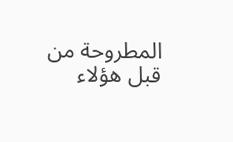المطروحة من قبل هؤلاء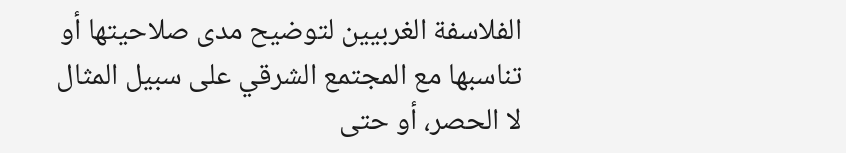الفلاسفة الغربيين لتوضيح مدى صلاحيتها أو تناسبها مع المجتمع الشرقي على سبيل المثال لا الحصر، أو حتى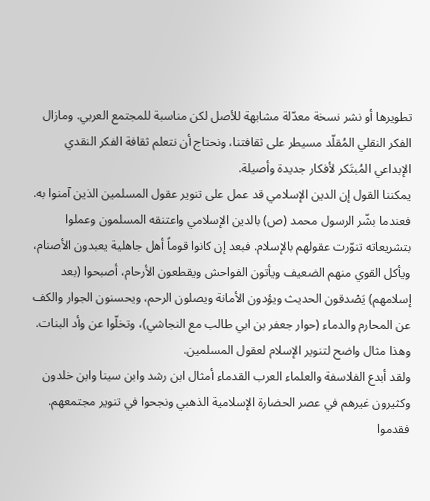تطويرها أو نشر نسخة معدّلة مشابهة للأصل لكن مناسبة للمجتمع العربي. ومازال الفكر النقلي المُقلّد مسيطر على ثقافتنا، ونحتاج أن نتعلم ثقافة الفكر النقدي الإبداعي المُبتَكر لأفكار جديدة وأصيلة.
يمكننا القول إن الدين الإسلامي قد عمل على تنوير عقول المسلمين الذين آمنوا به. فعندما بشّر الرسول محمد (ص) بالدين الإسلامي واعتنقه المسلمون وعملوا بتشريعاته تنوّرت عقولهم بالإسلام. فبعد إن كانوا قوماً أهل جاهلية يعبدون الأصنام، ويأكل القوي منهم الضعيف ويأتون الفواحش ويقطعون الأرحام، أصبحوا (بعد إسلامهم) يَصْدقون الحديث ويؤدون الأمانة ويصلون الرحم، ويحسنون الجوار والكف عن المحارم والدماء (حوار جعفر بن ابي طالب مع النجاشي)، وتخلّوا عن وأد البنات. وهذا مثال واضح لتنوير الإسلام لعقول المسلمين.
ولقد أبدع الفلاسفة والعلماء العرب القدماء أمثال ابن رشد وابن سينا وابن خلدون وكثيرون غيرهم في عصر الحضارة الإسلامية الذهبي ونجحوا في تنوير مجتمعهم. فقدموا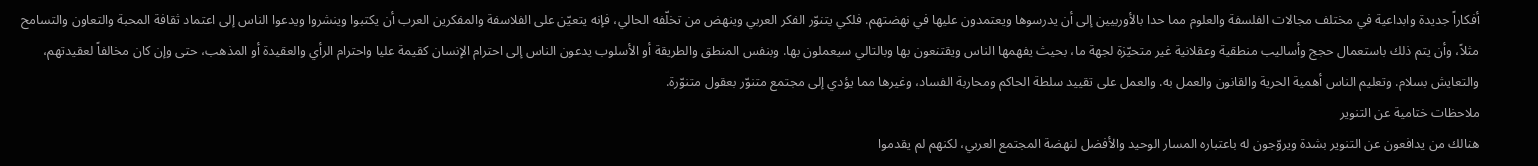أفكاراً جديدة وابداعية في مختلف مجالات الفلسفة والعلوم مما حدا بالأوربيين إلى أن يدرسوها ويعتمدون عليها في نهضتهم. فلكي يتنوّر الفكر العربي وينهض من تخلّفه الحالي، فإنه يتعيّن على الفلاسفة والمفكرين العرب أن يكتبوا وينشروا ويدعوا الناس إلى اعتماد ثقافة المحبة والتعاون والتسامح مثلاً، وأن يتم ذلك باستعمال حجج وأساليب منطقية وعقلانية غير متحيّزة لجهة ما، بحيث يفهمها الناس ويقتنعون بها وبالتالي سيعملون بها. وبنفس المنطق والطريقة أو الأسلوب يدعون الناس إلى احترام الإنسان كقيمة عليا واحترام الرأي والعقيدة أو المذهب، حتى وإن كان مخالفاً لعقيدتهم، والتعايش بسلام. وتعليم الناس أهمية الحرية والقانون والعمل به. والعمل على تقييد سلطة الحاكم ومحاربة الفساد، وغيرها مما يؤدي إلى مجتمع متنوّر بعقول متنوّرة.
ملاحظات ختامية عن التنوير
هنالك من يدافعون عن التنوير بشدة ويروّجون له باعتباره المسار الوحيد والأفضل لنهضة المجتمع العربي، لكنهم لم يقدموا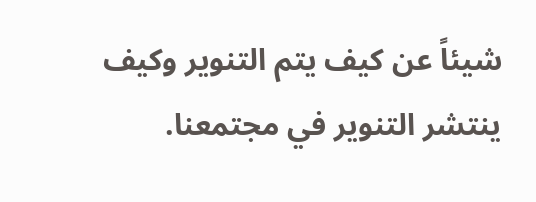شيئاً عن كيف يتم التنوير وكيف ينتشر التنوير في مجتمعنا.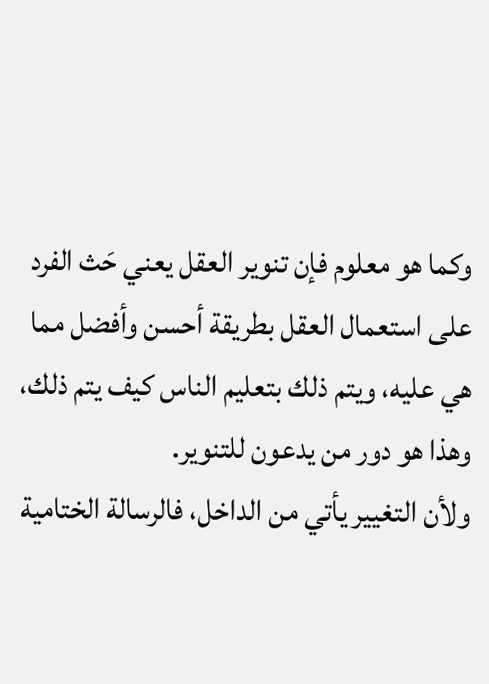وكما هو معلوم فإن تنوير العقل يعني حَث الفرد على استعمال العقل بطريقة أحسن وأفضل مما هي عليه، ويتم ذلك بتعليم الناس كيف يتم ذلك، وهذا هو دور من يدعون للتنوير.
ولأن التغيير يأتي من الداخل، فالرسالة الختامية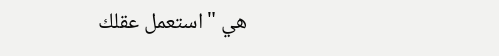هي "استعمل عقلك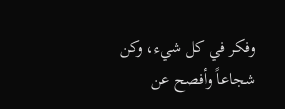وفكر في كل شيء، وكن شجاعاً وأفصح عن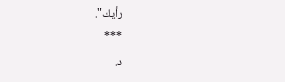رأيك".
***
د.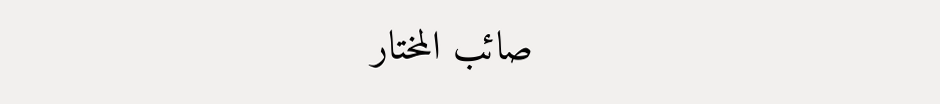صائب المختار